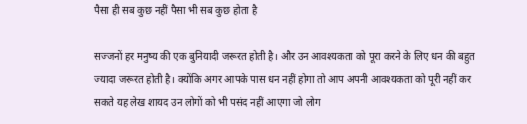पैसा ही सब कुछ नहीं पैसा भी सब कुछ होता है

सज्जनों हर मनुष्य की एक बुनियादी जरूरत होती है। और उन आवश्यकता को पूरा करने के लिए धन की बहुत ज्यादा जरूरत होती है। क्योंकि अगर आपके पास धन नहीं होगा तो आप अपनी आवश्यकता को पूरी नहीं कर सकते यह लेख शायद उन लोगों को भी पसंद नहीं आएगा जो लोग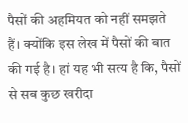पैसों की अहमियत को नहीं समझते हैं। क्योंकि इस लेख में पैसों की बात की गई है। हां यह भी सत्य है कि, पैसों से सब कुछ खरीदा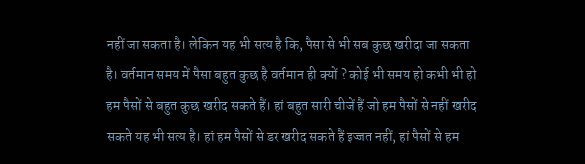नहीं जा सकता है। लेकिन यह भी सत्य है कि, पैसा से भी सब कुछ खरीदा जा सकता है। वर्तमान समय में पैसा बहुत कुछ है वर्तमान ही क्यों ? कोई भी समय हो कभी भी हो हम पैसों से बहुत कुछ खरीद सकते हैं। हां बहुत सारी चीजें हैं जो हम पैसों से नहीं खरीद सकते यह भी सत्य है। हां हम पैसों से डर खरीद सकते हैं इज्जत नहीं, हां पैसों से हम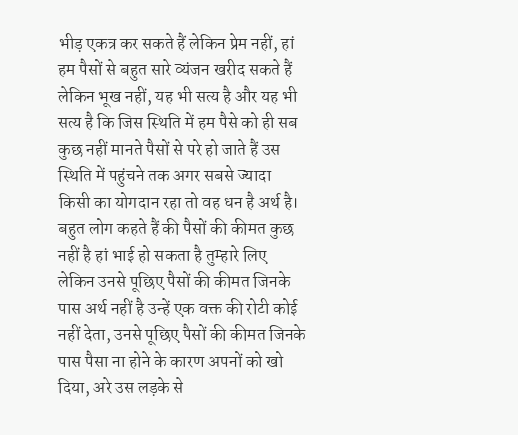भीड़ एकत्र कर सकते हैं लेकिन प्रेम नहीं, हां हम पैसों से बहुत सारे व्यंजन खरीद सकते हैं लेकिन भूख नहीं, यह भी सत्य है और यह भी सत्य है कि जिस स्थिति में हम पैसे को ही सब कुछ नहीं मानते पैसों से परे हो जाते हैं उस स्थिति में पहुंचने तक अगर सबसे ज्यादा किसी का योगदान रहा तो वह धन है अर्थ है। बहुत लोग कहते हैं की पैसों की कीमत कुछ नहीं है हां भाई हो सकता है तुम्हारे लिए लेकिन उनसे पूछिए पैसों की कीमत जिनके पास अर्थ नहीं है उन्हें एक वक्त की रोटी कोई नहीं देता, उनसे पूछिए पैसों की कीमत जिनके पास पैसा ना होने के कारण अपनों को खो दिया, अरे उस लड़के से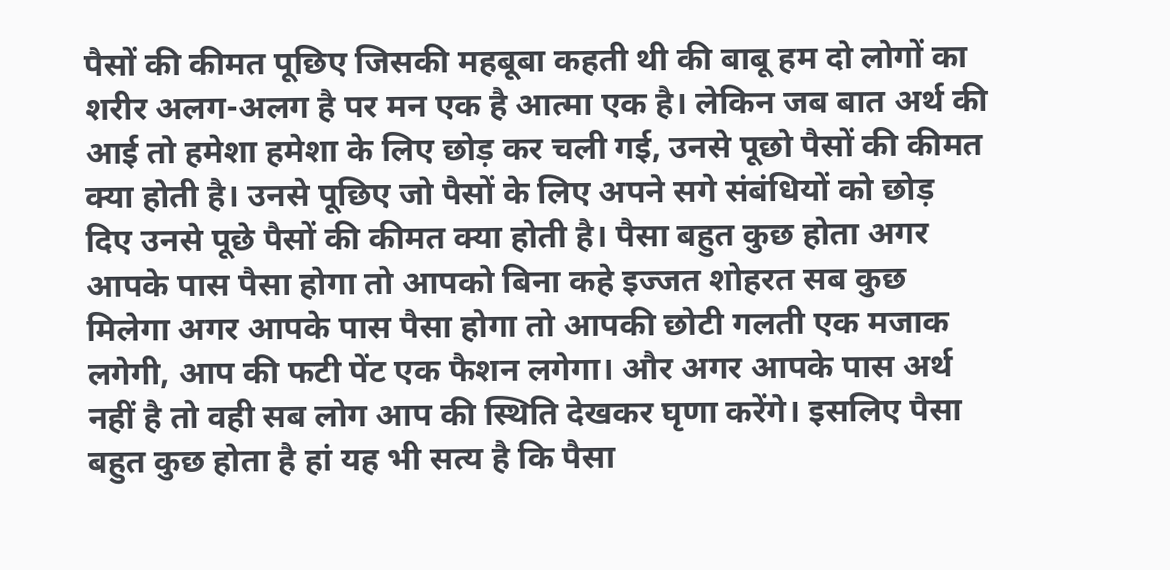पैसों की कीमत पूछिए जिसकी महबूबा कहती थी की बाबू हम दो लोगों का शरीर अलग-अलग है पर मन एक है आत्मा एक है। लेकिन जब बात अर्थ की आई तो हमेशा हमेशा के लिए छोड़ कर चली गई, उनसे पूछो पैसों की कीमत क्या होती है। उनसे पूछिए जो पैसों के लिए अपने सगे संबंधियों को छोड़ दिए उनसे पूछे पैसों की कीमत क्या होती है। पैसा बहुत कुछ होता अगर आपके पास पैसा होगा तो आपको बिना कहे इज्जत शोहरत सब कुछ मिलेगा अगर आपके पास पैसा होगा तो आपकी छोटी गलती एक मजाक लगेगी, आप की फटी पेंट एक फैशन लगेगा। और अगर आपके पास अर्थ नहीं है तो वही सब लोग आप की स्थिति देखकर घृणा करेंगे। इसलिए पैसा बहुत कुछ होता है हां यह भी सत्य है कि पैसा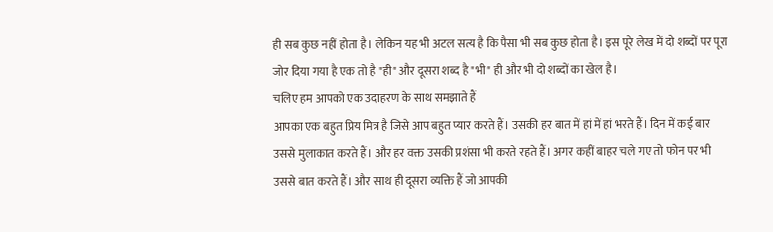ही सब कुछ नहीं होता है। लेकिन यह भी अटल सत्य है कि पैसा भी सब कुछ होता है। इस पूरे लेख में दो शब्दों पर पूरा जोर दिया गया है एक तो है "ही" और दूसरा शब्द है "भी" ही और भी दो शब्दों का खेल है।
चलिए हम आपको एक उदाहरण के साथ समझाते हैं
आपका एक बहुत प्रिय मित्र है जिसे आप बहुत प्यार करते हैं। उसकी हर बात में हां में हां भरते हैं। दिन में कई बार उससे मुलाकात करते हैं। और हर वक्त उसकी प्रशंसा भी करते रहते हैं। अगर कहीं बाहर चले गए तो फोन पर भी उससे बात करते हैं। और साथ ही दूसरा व्यक्ति हैं जो आपकी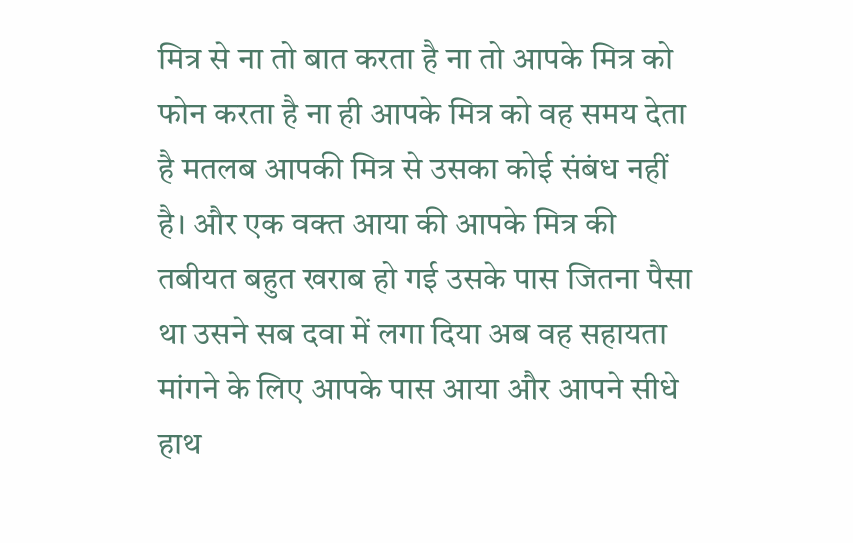मित्र से ना तो बात करता है ना तो आपके मित्र को फोन करता है ना ही आपके मित्र को वह समय देता है मतलब आपकी मित्र से उसका कोई संबंध नहीं है। और एक वक्त आया की आपके मित्र की तबीयत बहुत खराब हो गई उसके पास जितना पैसा था उसने सब दवा में लगा दिया अब वह सहायता मांगने के लिए आपके पास आया और आपने सीधे हाथ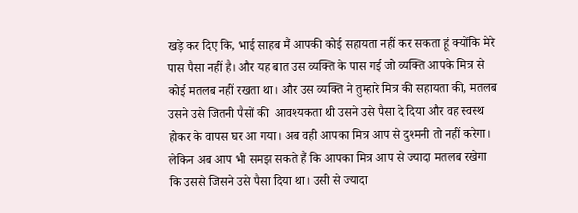खड़े कर दिए कि, भाई साहब मैं आपकी कोई सहायता नहीं कर सकता हूं क्योंकि मेरे पास पैसा नहीं है। और यह बात उस व्यक्ति के पास गई जो व्यक्ति आपके मित्र से कोई मतलब नहीं रखता था। और उस व्यक्ति ने तुम्हारे मित्र की सहायता की, मतलब उसने उसे जितनी पैसों की  आवश्यकता थी उसने उसे पैसा दे दिया और वह स्वस्थ होकर के वापस घर आ गया। अब वही आपका मित्र आप से दुश्मनी तो नहीं करेगा। लेकिन अब आप भी समझ सकते हैं कि आपका मित्र आप से ज्यादा मतलब रखेगा कि उससे जिसने उसे पैसा दिया था। उसी से ज्यादा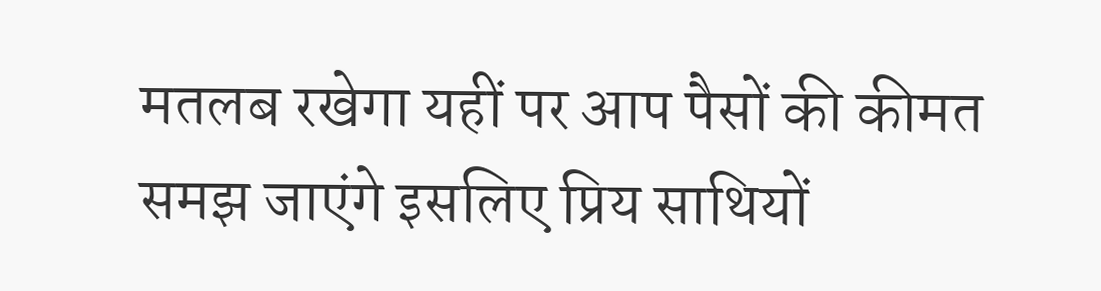मतलब रखेगा यहीं पर आप पैसों की कीमत समझ जाएंगे इसलिए प्रिय साथियों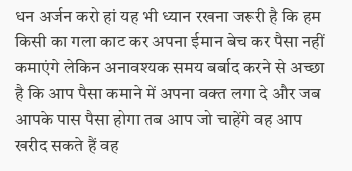धन अर्जन करो हां यह भी ध्यान रखना जरूरी है कि हम किसी का गला काट कर अपना ईमान बेच कर पैसा नहीं कमाएंगे लेकिन अनावश्यक समय बर्बाद करने से अच्छा है कि आप पैसा कमाने में अपना वक्त लगा दे और जब आपके पास पैसा होगा तब आप जो चाहेंगे वह आप खरीद सकते हैं वह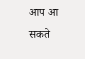आप आ सकते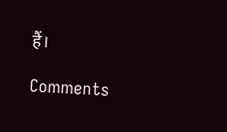हैं।

Comments